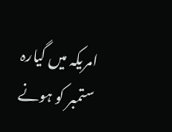امریکہ میں گیارہ ستمبر کو ہونے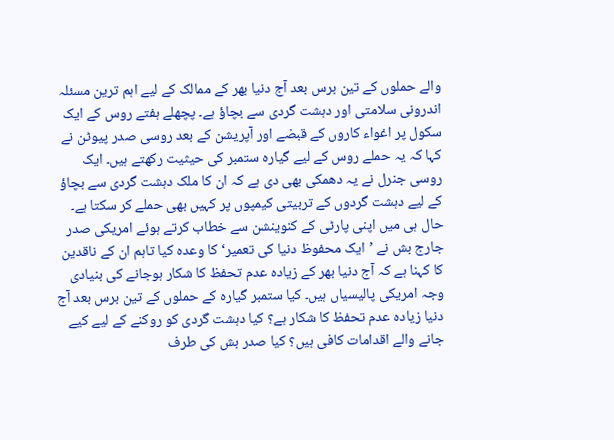والے حملوں کے تین برس بعد آج دنیا بھر کے ممالک کے لیے اہم ترین مسئلہ اندرونی سلامتی اور دہشت گردی سے بچاؤ ہے۔ پچھلے ہفتے روس کے ایک سکول پر اغواء کاروں کے قبضے اور آپریشن کے بعد روسی صدر پیوٹن نے کہا کہ یہ حملے روس کے لیے گیارہ ستمبر کی حیثیت رکھتے ہیں۔ ایک روسی جنرل نے یہ دھمکی بھی دی ہے کہ ان کا ملک دہشت گردی سے بچاؤ کے لیے دہشت گردوں کے تربیتی کیمپوں پر کہیں بھی حملے کر سکتا ہے۔ حال ہی میں اپنی پارٹی کے کنوینشن سے خطاب کرتے ہوئے امریکی صدر جارج بش نے ’ایک محفوظ دنیا کی تعمیر‘ کا وعدہ کیا تاہم ان کے ناقدین کا کہنا ہے کہ آج دنیا بھر کے زیادہ عدم تحفظ کا شکار ہوجانے کی بنیادی وجہ امریکی پالیسیاں ہیں۔ کیا ستمبر گیارہ کے حملوں کے تین برس بعد آج دنیا زیادہ عدم تحفظ کا شکار ہے؟ کیا دہشت گردی کو روکنے کے لیے کیے جانے والے اقدامات کافی ہیں؟ کیا صدر بش کی طرف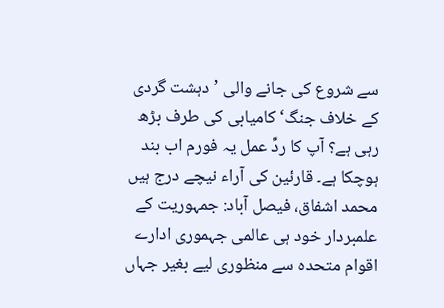سے شروع کی جانے والی ’دہشت گردی کے خلاف جنگ‘ کامیابی کی طرف بڑھ رہی ہے؟ آپ کا ردِّ عمل یہ فورم اب بند ہوچکا ہے۔ قارئین کی آراء نیچے درج ہیں
محمد اشفاق، فیصل آباد: جمہوریت کے علمبردار خود ہی عالمی جہموری ادارے اقوام متحدہ سے منظوری لیے بغیر جہاں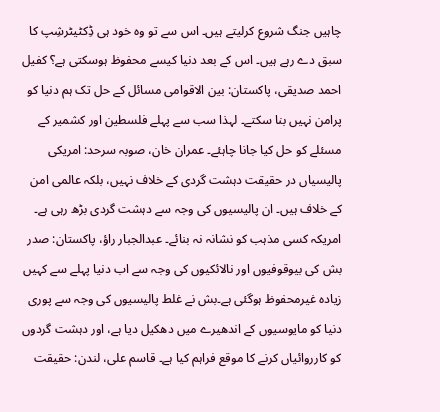چاہیں جنگ شروع کرلیتے ہیں۔ اس سے تو وہ خود ہی ڈِکٹیٹرشِپ کا سبق دے رہے ہیں۔ اس کے بعد دنیا کیسے محفوظ ہوسکتی ہے؟ کفیل احمد صدیقی، پاکستان: بین الاقوامی مسائل کے حل تک ہم دنیا کو پرامن نہیں بنا سکتے۔ لہذا سب سے پہلے فلسطین اور کشمیر کے مسئلے کو حل کیا جانا چاہئے۔ عمران خان، صوبہ سرحد: امریکی پالیسیاں در حقیقت دہشت گردی کے خلاف نہیں، بلکہ عالمی امن کے خلاف ہیں۔ ان پالیسیوں کی وجہ سے دہشت گردی بڑھ رہی ہے۔ امریکہ کسی مذہب کو نشانہ نہ بنائے۔ عبدالجبار راؤ، پاکستان: صدر بش کی بیوقوفیوں اور نالائکیوں کی وجہ سے اب دنیا پہلے سے کہیں زیادہ غیرمحفوظ ہوگئی ہے۔بش نے غلط پالیسیوں کی وجہ سے پوری دنیا کو مایوسیوں کے اندھیرے میں دھکیل دیا ہے، اور دہشت گردوں کو کارروائیاں کرنے کا موقع فراہم کیا ہے۔ قاسم علی، لندن: حقیقت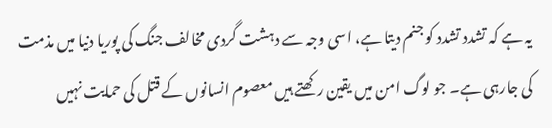یہ ہے کہ تشدد تشدد کو جنم دیتا ہے، اسی وجہ سے دہشت گردی مخالف جنگ کی پوریا دنیا میں مذمت کی جارہی ہے۔ جو لوگ امن میں یقین رکھتے ہیں معصوم انسانوں کے قتل کی حمایت نہیں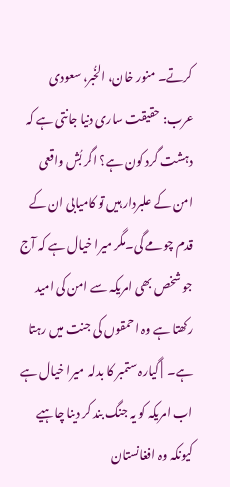کرتے۔ منور خان، الخُبر، سعودی عرب: حقیقت ساری دنیا جانتی ہے کہ دہشت گرد کون ہے؟ اگر بُش واقعی امن کے علبردار ہیں تو کامیابی ان کے قدم چومے گی۔مگر میرا خیال ہے کہ آج جو شخص بھی امریکہ سے امن کی امید رکھتا ہے وہ احمقوں کی جنت میں رہتا ہے۔  | گیارہ ستمبر کا بدلہ  میرا خیال ہے اب امریکہ کو یہ جنگ بند کر دینا چاہیے کیونکہ وہ افغانستان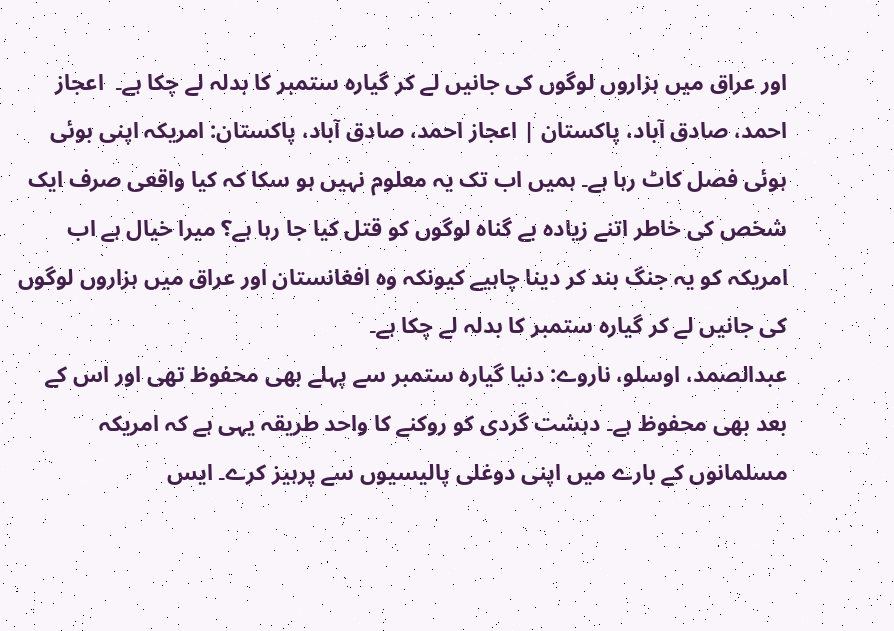اور عراق میں ہزاروں لوگوں کی جانیں لے کر گیارہ ستمبر کا بدلہ لے چکا ہے۔  اعجاز احمد، صادق آباد، پاکستان | اعجاز احمد، صادق آباد، پاکستان: امریکہ اپنی بوئی ہوئی فصل کاٹ رہا ہے۔ ہمیں اب تک یہ معلوم نہیں ہو سکا کہ کیا واقعی صرف ایک شخص کی خاطر اتنے زیادہ بے گناہ لوگوں کو قتل کیا جا رہا ہے؟ میرا خیال ہے اب امریکہ کو یہ جنگ بند کر دینا چاہیے کیونکہ وہ افغانستان اور عراق میں ہزاروں لوگوں کی جانیں لے کر گیارہ ستمبر کا بدلہ لے چکا ہے۔
عبدالصمد، اوسلو، ناروے: دنیا گیارہ ستمبر سے پہلے بھی محفوظ تھی اور اس کے بعد بھی محفوظ ہے۔ دہشت گردی کو روکنے کا واحد طریقہ یہی ہے کہ امریکہ مسلمانوں کے بارے میں اپنی دوغلی پالیسیوں سے پرہیز کرے۔ ایس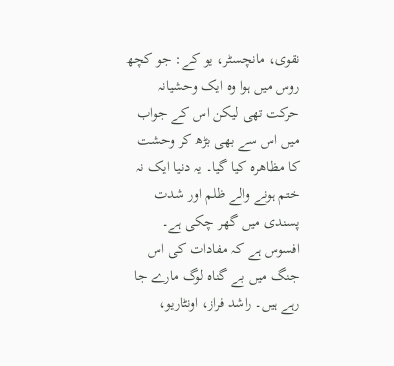نقوی، مانچسٹر، یو کے: جو کچھ روس میں ہوا وہ ایک وحشیانہ حرکت تھی لیکن اس کے جواب میں اس سے بھی بڑھ کر وحشت کا مظاھرہ کیا گیا۔ یہ دنیا ایک نہ ختم ہونے والے ظلم اور شدت پسندی میں گھر چکی ہے۔ افسوس ہے کہ مفادات کی اس جنگ میں بے گناہ لوگ مارے جا رہے ہیں۔ راشد فراز، اونٹاریو،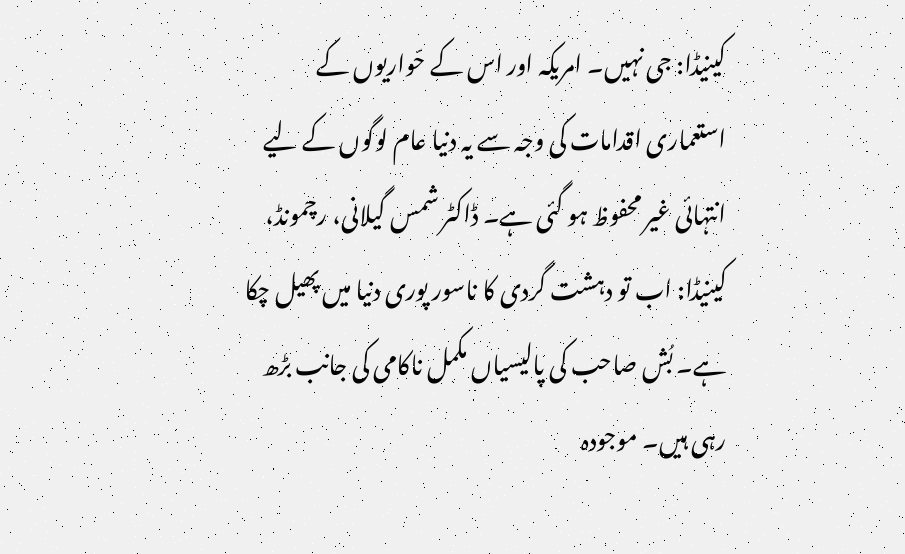کینیڈا: جی نہیں۔ امریکہ اور اس کے حّواریوں کے استعماری اقدامات کی وجہ سے یہ دنیا عام لوگوں کے لیے انتہائی غیر محفوظ ہو گئی ہے۔ ڈاکٹر شمس گیلانی، رچمونڈ، کینیڈا: اب تو دہشت گردی کا ناسور پوری دنیا میں پھیل چکا ہے۔ بُش صاحب کی پالیسیاں مکمل ناکامی کی جانب بڑھ رہی ہیں۔ موجودہ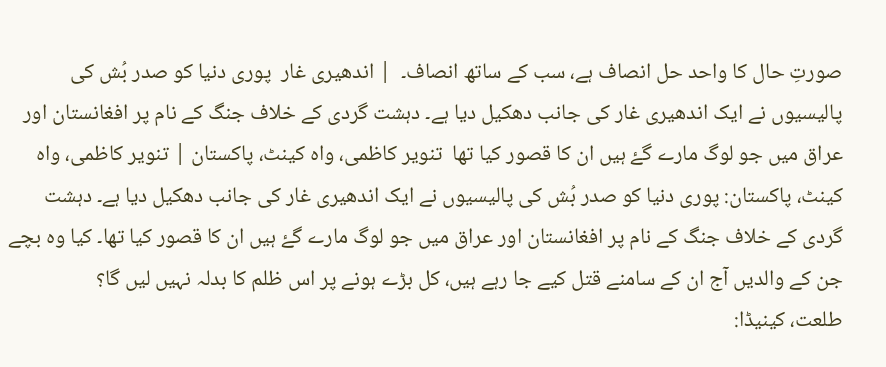صورتِ حال کا واحد حل انصاف ہے، سب کے ساتھ انصاف۔  | اندھیری غار  پوری دنیا کو صدر بُش کی پالیسیوں نے ایک اندھیری غار کی جانب دھکیل دیا ہے۔ دہشت گردی کے خلاف جنگ کے نام پر افغانستان اور عراق میں جو لوگ مارے گۓ ہیں ان کا قصور کیا تھا  تنویر کاظمی، واہ کینٹ، پاکستان | تنویر کاظمی، واہ کینٹ، پاکستان: پوری دنیا کو صدر بُش کی پالیسیوں نے ایک اندھیری غار کی جانب دھکیل دیا ہے۔ دہشت گردی کے خلاف جنگ کے نام پر افغانستان اور عراق میں جو لوگ مارے گۓ ہیں ان کا قصور کیا تھا۔ کیا وہ بچے جن کے والدیں آج ان کے سامنے قتل کیے جا رہے ہیں، کل بڑے ہونے پر اس ظلم کا بدلہ نہیں لیں گا؟
طلعت، کینیڈا: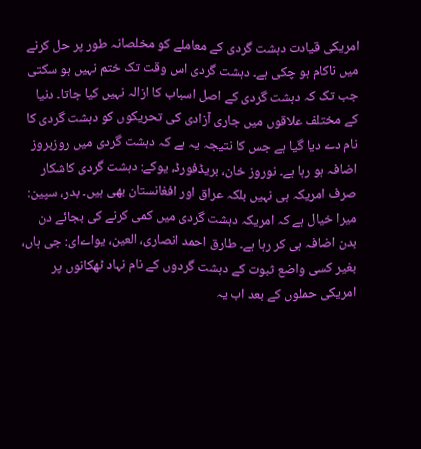امریکی قیادت دہشت گردی کے معاملے کو مخلصانہ طور پر حل کرنے میں ناکام ہو چکی ہے۔ دہشت گردی اس وقت تک ختم نہیں ہو سکتی جب تک کہ دہشت گردی کے اصل اسباب کا ازالہ نہیں کیا جاتا۔ دنیا کے مختلف علاقوں میں جاری آزادی کی تحریکوں کو دہشت گردی کا نام دے دیا گیا ہے جس کا نتیجہ یہ ہے کہ دہشت گردی میں روزبروز اضافہ ہو رہا ہے۔ نوروز خان، بریڈفورڈ، یوکے: دہشت گردی کاشکار صرف امریکہ ہی نہیں بلکہ عراق اور افغانستان بھی ہیں۔ بدر، سپین: میرا خیال ہے کہ امریکہ دہشت گردی میں کمی کرنے کی بجائے دن بدن اضافہ ہی کر رہا ہے۔ طارق احمد انصاری، العین، یواےای: جی ہاں، بغیر کسی واضع ثبوت کے دہشت گردوں کے نام نہاد ٹھکانوں پر امریکی حملوں کے بعد اب یہ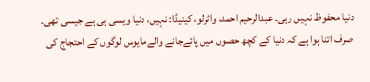دنیا محفوظ نہیں رہی۔ عبدالرحیم احمد، واٹرلو، کینیڈا: نہیں، دنیا ویسی ہی ہے جیسی تھی۔ صرف اتنا ہوا ہے کہ دنیا کے کچھ حصوں میں پائےجانے والےمایوس لوگوں کے احتجاج کی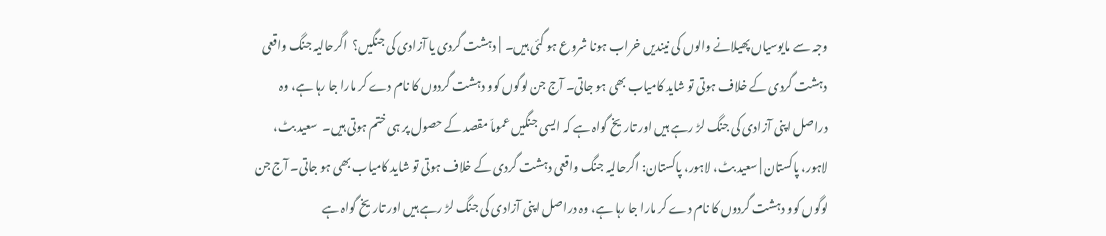وجہ سے مایوسیاں پھیلانے والوں کی نیندیں خراب ہونا شروع ہو گئی ہیں۔  | دہشت گردی یا آزادی کی جنگیں؟  اگرحالیہ جنگ واقعی دہشت گردی کے خلاف ہوتی تو شاید کامیاب بھی ہو جاتی۔ آج جن لوگوں کوو دہشت گردوں کا نام دے کر مارا جا رہا ہے، وہ دراصل اپنی آزادی کی جنگ لڑ رہے ہیں اور تاریخ گواہ ہے کہ ایسی جنگیں عموماّ مقصد کے حصول پر ہی ختم ہوتی ہیں۔  سعید بٹ، لاہور، پاکستان | سعید بٹ، لاہور، پاکستان: اگرحالیہ جنگ واقعی دہشت گردی کے خلاف ہوتی تو شاید کامیاب بھی ہو جاتی۔ آج جن لوگوں کوو دہشت گردوں کا نام دے کر مارا جا رہا ہے، وہ دراصل اپنی آزادی کی جنگ لڑ رہے ہیں اور تاریخ گواہ ہے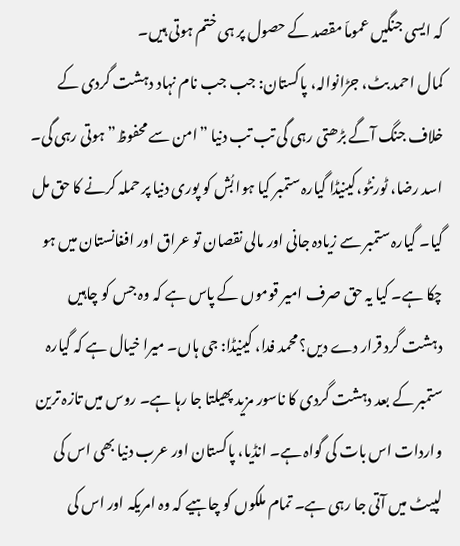کہ ایسی جنگیں عموماّ مقصد کے حصول پر ہی ختم ہوتی ہیں۔
کمال احمد بٹ، جڑانوالہ، پاکستان: جب جب نام نہاد دہشت گردی کے خلاف جنگ آگے بڑھتی رہی گی تب تب دنیا ”امن سے محفوظ” ہوتی رہی گی۔ اسد رضا، ٹورنٹو،کینیڈا گیارہ ستمبر کیا ہوا بُش کو پوری دنیا پر حملہ کرنے کا حق مل گیا۔ گیارہ ستمبر سے زیادہ جانی اور مالی نقصان تو عراق اور افغانستان میں ہو چکا ہے۔ کیا یہ حق صرف امیر قوموں کے پاس ہے کہ وہ جس کو چاہیں دہشت گرد قرار دے دیں؟ محمد فدا، کینیڈا: جی ہاں۔ میرا خیال ہے کہ گیارہ ستمبر کے بعد دہشت گردی کا ناسور مزید پھیلتا جا رہا ہے۔ روس میں تازہ ترین واردات اس بات کی گواہ ہے۔ انڈیا، پاکستان اور عرب دنیا بھی اس کی لپیٹ میں آتی جا رہی ہے۔ تمام ملکوں کو چاہیے کہ وہ امریکہ اور اس کی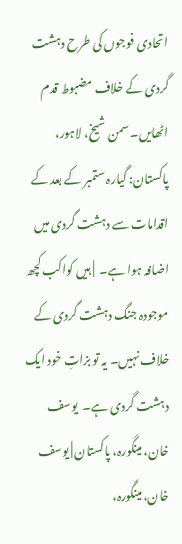اتحادی فوجوں کی طرح دہشت گردی کے خلاف مضبوط قدم اٹھایں۔ سمن شیخ، لاہور، پاکستان: گیارہ ستمبر کے بعد کے اقدامات سے دہشت گردی میں اضافہ ہوا ہے۔  | ہیں کواکب کچھ  موجودہ جنگ دہشت گردی کے خلاف نہیں۔ یہ تو بزاتِ خود ایک دہشت گردی ہے۔  یوسف خان، مینگورہ، پاکستان | یوسف خان، مینگورہ،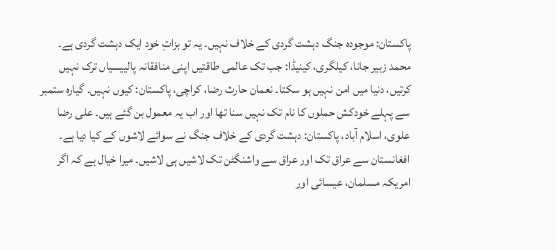پاکستان: موجودہ جنگ دہشت گردی کے خلاف نہیں۔ یہ تو بزاتِ خود ایک دہشت گردی ہے۔
محمد زبیر جانا، کیلگری، کینیڈا: جب تک عالمی طاقتیں اپنی منافقانہ پالییسیاں ترک نہیں کرتیں، دنیا میں امن نہیں ہو سکتا۔ نعمان حارث رضا، کراچی، پاکستان: کیوں نہیں۔ گیارہ ستمبر سے پہلے خودکش حملوں کا نام تک نہیں سنا تھا اور اب یہ معمول بن گئے ہیں۔ علی رضا علوی، اسلام آباد، پاکستان: دہشت گردی کے خلاف جنگ نے سوائے لاشوں کے کیا دیا ہے۔ افغانستان سے عراق تک اور عراق سے واشنگٹن تک لاشیں ہی لاشیں۔ میرا خیال ہے کہ اگر امریکہ مسلمان، عیسائی اور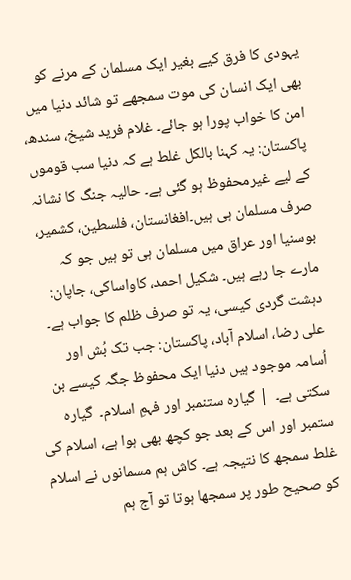یہودی کا فرق کیے بغیر ایک مسلمان کے مرنے کو بھی ایک انسان کی موت سمجھے تو شائد دنیا میں امن کا خواب پورا ہو جائے۔ غلام فرید شیخ، سندھ، پاکستان: یہ کہنا بالکل غلط ہے کہ دنیا سب قوموں کے لیے غیرمحفوظ ہو گئی ہے۔ حالیہ جنگ کا نشانہ صرف مسلمان ہی ہیں۔افغانستان، فلسطین، کشمیر، بوسنیا اور عراق میں مسلمان ہی تو ہیں جو کہ مارے جا رہے ہیں۔ شکیل احمد، کاواساکی، جاپان: دہشت گردی کیسی، یہ تو صرف ظلم کا جواب ہے۔ علی رضا، اسلام آباد، پاکستان: جب تک بُش اور اُسامہ موجود ہیں دنیا ایک محفوظ جگہ کیسے بن سکتی ہے۔  | گیارہ ستنمبر اور فہمِ اسلام۔  گیارہ ستمبر اور اس کے بعد جو کچھ بھی ہوا ہے، اسلام کی غلط سمجھ کا نتیجہ ہے۔ کاش ہم مسمانوں نے اسلام کو صحیح طور پر سمجھا ہوتا تو آج ہم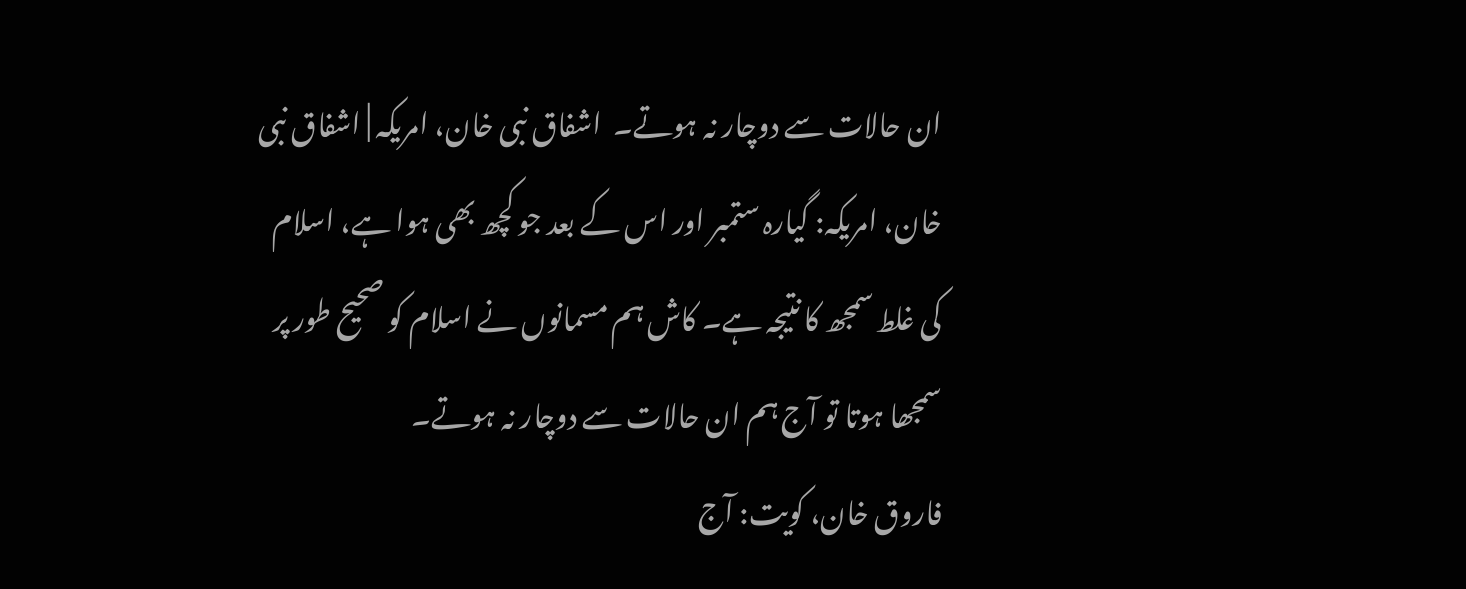ان حالات سے دوچار نہ ہوتے۔  اشفاق نبی خان، امریکہ | اشفاق نبی خان، امریکہ: گیارہ ستمبر اور اس کے بعد جو کچھ بھی ہوا ہے، اسلام کی غلط سمجھ کا نتیجہ ہے۔ کاش ہم مسمانوں نے اسلام کو صحیح طور پر سمجھا ہوتا تو آج ہم ان حالات سے دوچار نہ ہوتے۔
فاروق خان، کویت: آج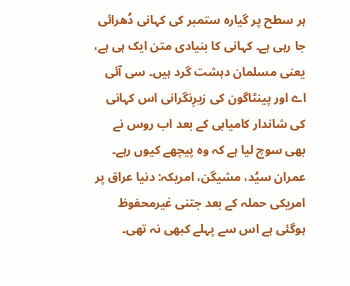ہر سطح پر گیارہ ستمبر کی کہانی دُھرائی جا رہی ہے۔ کہانی کا بنیادی متن ایک ہی ہے، یعنی مسلمان دہشت گرد ہیں۔ سی آئی اے اور پینٹاگون کی زیرِنگرانی اس کہانی کی شاندار کامیابی کے بعد اب روس نے بھی سوچ لیا ہے کہ وہ پیچھے کیوں رہے۔ عمران سیُد، مشیگن، امریکہ: دنیا عراق پر امریکی حملہ کے بعد جتنی غیرمحفوظ ہوگئی ہے اس سے پہلے کبھی نہ تھی۔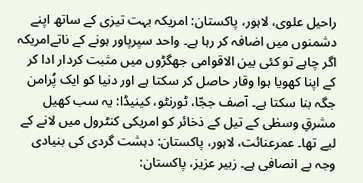راحیل علوی، لاہور، پاکستان: امریکہ بہت تیزی کے ساتھ اپنے دشمنوں میں اضافہ کر رہا ہے۔ واحد سپرپاور ہونے کے ناتےامریکہ اگر چاہے تو کئی بین الاقوامی جھگڑوں میں مثبت کردار ادا کر کے اپنا کھویا ہوا وقار حاصل کر سکتا ہے اور دنیا کو ایک پُرامن جگہ بنا سکتا ہے۔ آصف ججّا، ٹورنٹو، کینیڈا: یہ سب کھیل مشرقِ وسطٰی کے تیل کے ذخائر کو امریکی کنٹرول میں لانے کے لیے تھا۔ عمرعنائت، لاہور، پاکستان: دہشت گردی کی بنیادی وجہ بے انصافی ہے۔ زبیر عزیز، پاکستان: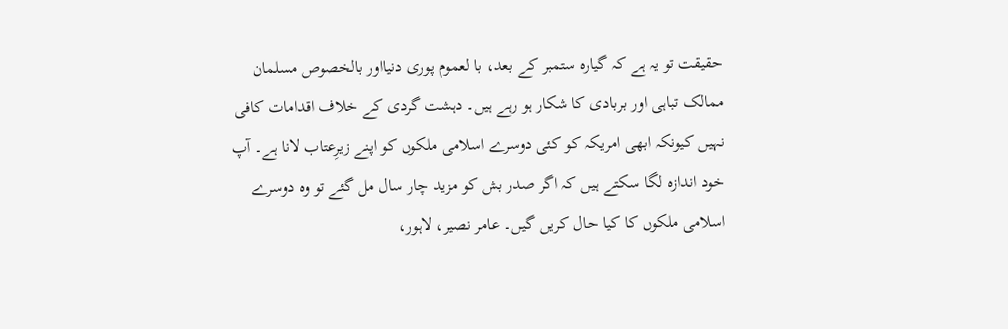حقیقت تو یہ ہے کہ گیارہ ستمبر کے بعد، با لعموم پوری دنیااور بالخصوص مسلمان ممالک تباہی اور بربادی کا شکار ہو رہے ہیں۔ دہشت گردی کے خلاف اقدامات کافی نہیں کیونکہ ابھی امریکہ کو کئی دوسرے اسلامی ملکوں کو اپنے زیرِعتاب لانا ہے۔ آپ خود اندازہ لگا سکتے ہیں کہ اگر صدر بش کو مزید چار سال مل گئے تو وہ دوسرے اسلامی ملکوں کا کیا حال کریں گیں۔ عامر نصیر، لاہور،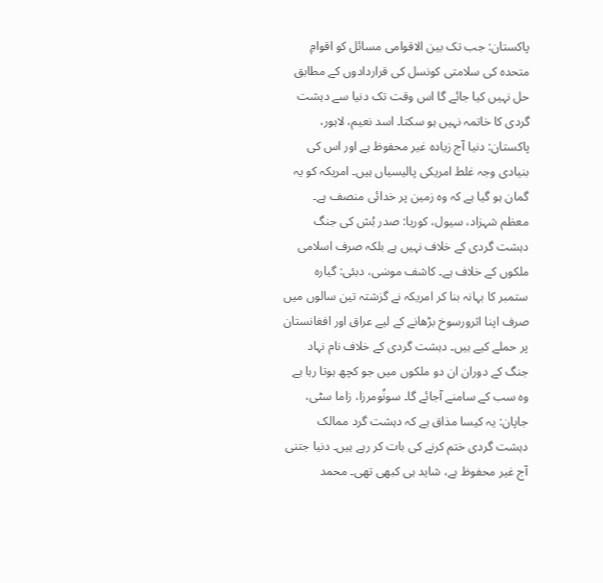پاکستان: جب تک بین الاقوامی مسائل کو اقوامِ متحدہ کی سلامتی کونسل کی قراردادوں کے مطابق حل نہیں کیا جائے گا اس وقت تک دنیا سے دہشت گردی کا خاتمہ نہیں ہو سکتا۔ اسد نعیم، لاہور، پاکستان: دنیا آج زیادہ غیر محفوظ ہے اور اس کی بنیادی وجہ غلط امریکی پالیسیاں ہیں۔ امریکہ کو یہ گمان ہو گیا ہے کہ وہ زمین پر خدائی منصف ہے۔ معظم شہزاد، سیول، کوریا: صدر بُش کی جنگ دہشت گردی کے خلاف نہیں ہے بلکہ صرف اسلامی ملکوں کے خلاف ہے۔ کاشف موسٰی، دبئی: گیارہ ستمبر کا بہانہ بنا کر امریکہ نے گزشتہ تین سالوں میں صرف اپنا اثرورسوخ بڑھانے کے لیے عراق اور افغانستان پر حملے کیے ہیں۔ دہشت گردی کے خلاف نام نہاد جنگ کے دوران ان دو ملکوں میں جو کچھ ہوتا رہا ہے وہ سب کے سامنے آجائے گا۔ سونُومرزا، زاما سٹی، جاپان: یہ کیسا مذاق ہے کہ دہشت گرد ممالک دہشت گردی ختم کرنے کی بات کر رہے ہیں۔ دنیا جتنی آج غیر محفوظ ہے، شاید ہی کبھی تھی۔ محمد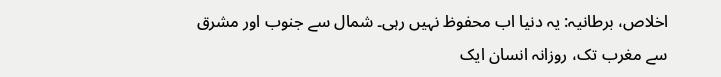اخلاص، برطانیہ: یہ دنیا اب محفوظ نہیں رہی۔ شمال سے جنوب اور مشرق سے مغرب تک، روزانہ انسان ایک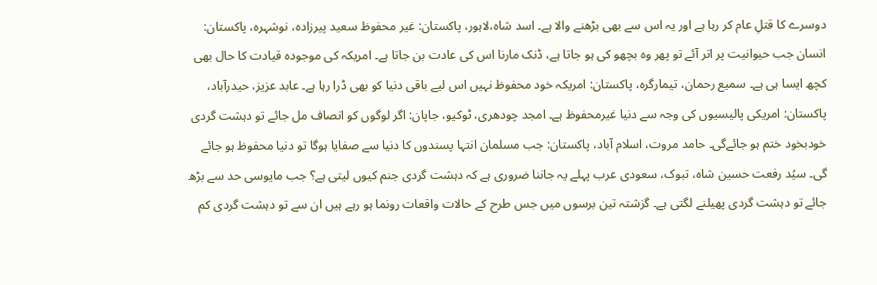دوسرے کا قتلِ عام کر رہا ہے اور یہ اس سے بھی بڑھنے والا ہے۔ اسد شاہ،لاہور، پاکستان: غیر محفوظ سعید پیرزادہ، نوشہرہ، پاکستان: انسان جب حیوانیت پر اتر آئے تو پھر وہ بچھو کی ہو جاتا ہے، ڈنک مارنا اس کی عادت بن جاتا ہے۔ امریکہ کی موجودہ قیادت کا حال بھی کچھ ایسا ہی ہے۔ سمیع رحمان، تیمارگرہ، پاکستان: امریکہ خود محفوظ نہیں اس لیے باقی دنیا کو بھی ڈرا رہا ہے۔ عابد عزیز، حیدرآباد، پاکستان: امریکی پالیسیوں کی وجہ سے دنیا غیرمحفوظ ہے۔ امجد چودھری، ٹوکیو، جاپان: اگر لوگوں کو انصاف مل جائے تو دہشت گردی خودبخود ختم ہو جائےگی۔ حامد مروت، اسلام آباد، پاکستان: جب مسلمان انتہا پسندوں کا دنیا سے صفایا ہوگا تو دنیا محفوظ ہو جائے گی۔ سیُد رفعت حسین شاہ، تبوک، سعودی عرب پہلے یہ جاننا ضروری ہے کہ دہشت گردی جنم کیوں لیتی ہے؟ جب مایوسی حد سے بڑھ جائے تو دہشت گردی پھیلنے لگتی ہے۔ گزشتہ تین برسوں میں جس طرح کے حالات واقعات رونما ہو رہے ہیں ان سے تو دہشت گردی کم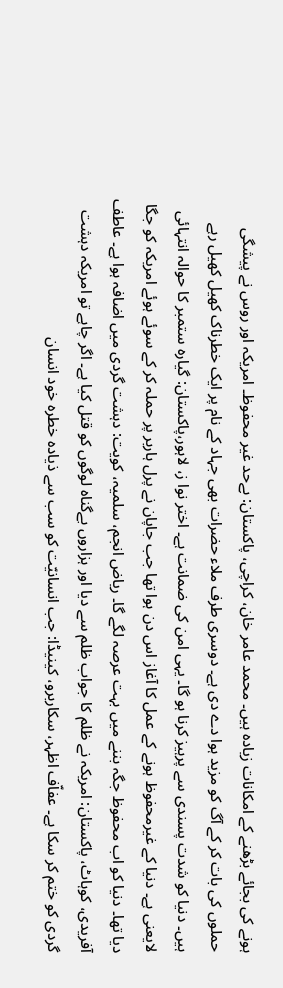ہونے کی بجائے بڑھنے کے امکانات زیادہ ہیں۔ محمد عامر خان، کراچی، پاکستان: بےحد غیر محفوظ۔ امریکہ اور روس نے پیشگی حملوں کی بات کر کے آگ کو مزید ہوا دے دی ہے۔ دوسری طرف ملاء حضرات بھی جہاد کے نام پر ایک خطرناک کھیل کھیل رہے ہیں۔ دنیا کو شدت پسندی سے پرہیز کرنا ہو گا۔ یہی امن کی ضمانت ہے۔ اختر نوا ز، لاہور،پاکستان: گیارہ ستمبر کا حوالہ انتہائی لایعنی ہے۔ دنیا کے غیرمحفوظ ہونے کے عمل کا آغاز اس دن ہوا تھا جب جاپان نے پرل ہاربر پر حملہ کر کے سوئے ہوئے امریکہ کو جگا دیا تھا۔ دنیا کو اب محفوظ جگہ بننے میں بہت عرصہ لگے گا۔ ریاض انجم، سلمیہ، کویت: دہشت گردی میں اضافہ ہوا ہے۔ عاطف آفریدی، کوہاٹ، پاکستان: امریکہ نے ظلم کا جواب ظلم سے دیا اور ہزاروں بےگناہ لوگوں کو قتل کیا ہے۔ اگر چاہے تو امریکہ دہشت گردی کو ختم کر سکا ہے۔ عفاّف اظہر، سکاربرو، کینیڈا: جب انسانیّت کو سب سے ذیادہ خطرہ خود انسان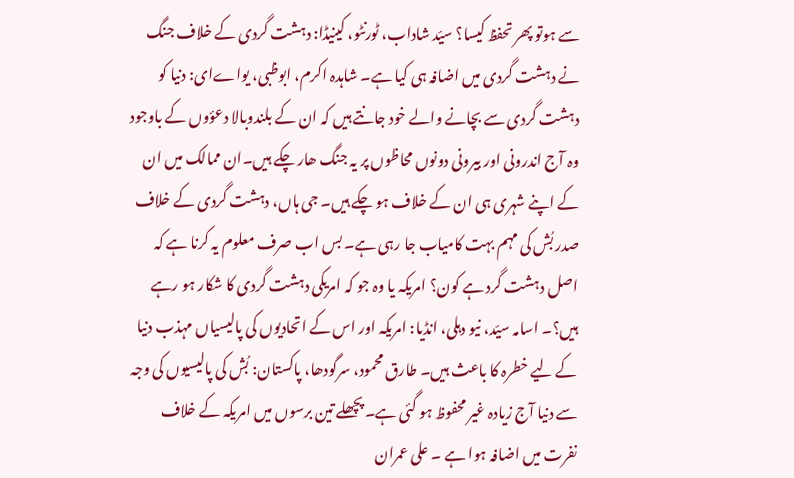سے ہوتو پھر تحفظ کیسا؟ سیّد شاداب، ٹورنٹو، کینیڈا: دہشت گردی کے خلاف جنگ نے دہشت گردی میں اضافہ ہی کیا ہے۔ شاہدہ اکرم، ابوظبی، یواےای: دنیا کو دہشت گردی سے بچانے والے خود جانتے ہیں کہ ان کے بلندوبالا دعؤوں کے باوجود وہ آج اندرونی اور بیرونی دونوں محاظوں پر یہ جنگ ھار چکے ہیں۔ان ممالک میں ان کے اپنے شہری ہی ان کے خلاف ہو چکے ہیں۔ جی ہاں، دہشت گردی کے خلاف صدر بُش کی مہم بہت کامیاب جا رہی ہے۔ بس اب صرف معلوم یہ کرنا ہے کہ اصل دہشت گرد ہے کون؟ امریکہ یا وہ جو کہ امریکی دہشت گردی کا شکار ہو رہے ہیں؟۔ اسامہ سیّد، نیو دہلی، انڈیا: امریکہ اور اس کے اتحادیوں کی پالیسیاں مہذب دنیا کے لیے خطرہ کا باعث ہیں۔ طارق محمود، سرگودھا، پاکستان: بُش کی پالیسیوں کی وجہ سے دنیا آج زیادہ غیر محفوظ ہو گئی ہے۔ پچھلے تین برسوں میں امریکہ کے خلاف نفرت میں اضافہ ہوا ہے ۔ علی عمران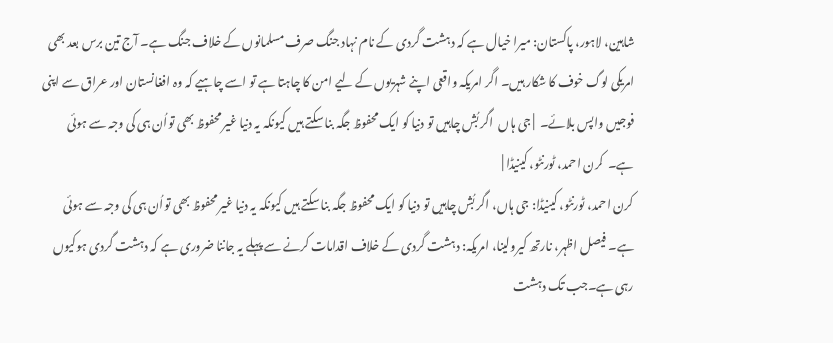شاہین، لاہور، پاکستان: میرا خیال ہے کہ دہشت گردی کے نام نہاد جنگ صرف مسلمانوں کے خلاف جنگ ہے۔ آج تین برس بعد بھی امریکی لوگ خوف کا شکار ہیں۔ اگر امریکہ واقعی اپنے شہریوں کے لیے امن کا چاہتا ہے تو اسے چاہیے کہ وہ افغانستان اور عراق سے اپنی فوجیں واپس بلائے۔  | جی ہاں  اگر بُش چاہیں تو دنیا کو ایک محفوظ جگہ بنا سکتے ہیں کیونکہ یہ دنیا غیر محفوظ بھی تواُن ہی کی وجہ سے ہوئی ہے۔  کرن احمد، ٹورنٹو، کینیڈا |
کرن احمد، ٹورنٹو، کینیڈا: جی ہاں، اگر بُش چاہیں تو دنیا کو ایک محفوظ جگہ بنا سکتے ہیں کیونکہ یہ دنیا غیر محفوظ بھی تواُن ہی کی وجہ سے ہوئی ہے۔ فیصل اظہر، نارتھ کیرولینا، امریکہ: دہشت گردی کے خلاف اقدامات کرنے سے پہلے یہ جاننا ضروری ہے کہ دہشت گردی ہوکیوں رہی ہے۔جب تک دہشت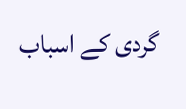گردی کے اسباب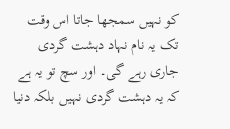کو نہیں سمجھا جاتا اس وقت تک یہ نام نہاد دہشت گردی جاری رہے گی۔ اور سچ تو یہ ہے کہ یہ دہشت گردی نہیں بلکہ دنیا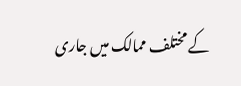کے مختلف ممالک میں جاری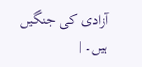آزادی کی جنگیں ہیں۔ |